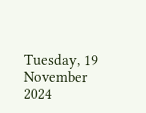Tuesday, 19 November 2024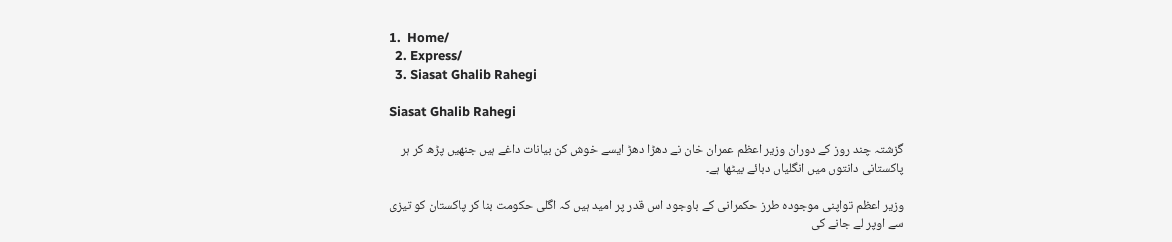1.  Home/
  2. Express/
  3. Siasat Ghalib Rahegi

Siasat Ghalib Rahegi

گزشتہ چند روز کے دوران وزیر اعظم عمران خان نے دھڑا دھڑ ایسے خوش کن بیانات داغے ہیں جنھیں پڑھ کر ہر پاکستانی دانتوں میں انگلیاں دبائے بیٹھا ہے۔

وزیر اعظم تواپنی موجودہ طرز حکمرانی کے باوجود اس قدر پر امید ہیں کہ اگلی حکومت بنا کر پاکستان کو تیزی سے اوپر لے جانے کی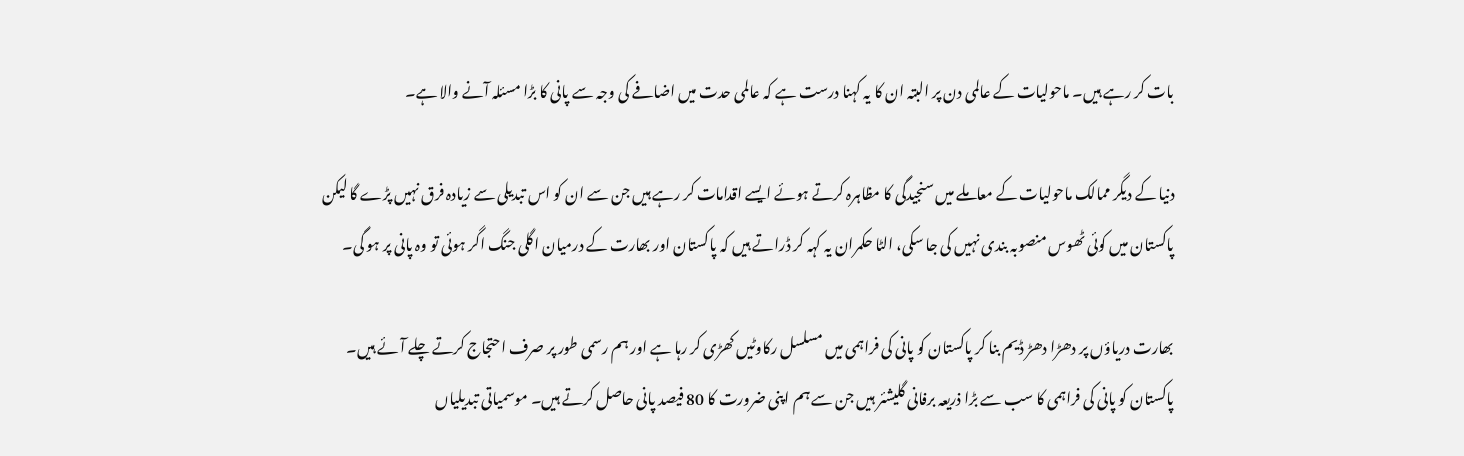بات کر رہے ہیں۔ ماحولیات کے عالمی دن پر البتہ ان کا یہ کہنا درست ہے کہ عالمی حدت میں اضافے کی وجہ سے پانی کا بڑا مسئلہ آنے والا ہے۔

دنیا کے دیگر ممالک ماحولیات کے معاملے میں سنجیدگی کا مظاہرہ کرتے ہوئے ایسے اقدامات کر رہے ہیں جن سے ان کو اس تبدیلی سے زیادہ فرق نہیں پڑے گا لیکن پاکستان میں کوئی ٹھوس منصوبہ بندی نہیں کی جا سکی، الٹا حکمران یہ کہہ کر ڈراتے ہیں کہ پاکستان اور بھارت کے درمیان اگلی جنگ اگر ہوئی تو وہ پانی پر ہو گی۔

بھارت دریاؤں پر دھڑا دھڑ ڈیم بنا کر پاکستان کو پانی کی فراہمی میں مسلسل رکاوٹیں کھڑی کر رہا ہے اور ہم رسمی طور پر صرف احتجاج کرتے چلے آئے ہیں۔ پاکستان کو پانی کی فراہمی کا سب سے بڑا ذریعہ برفانی گلیشئر ہیں جن سے ہم اپنی ضرورت کا 80 فیصد پانی حاصل کرتے ہیں۔ موسمیاتی تبدیلیاں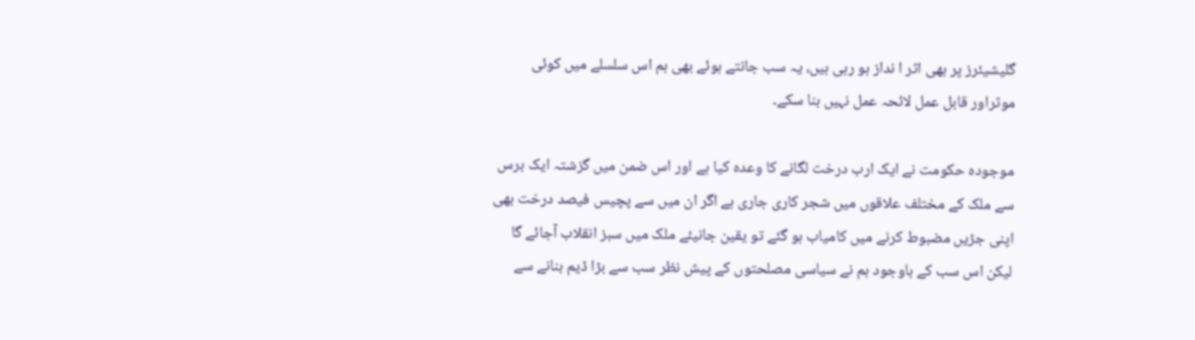گلیشیئرز پر بھی اثر ا نداز ہو رہی ہیں، یہ سب جانتے ہوئے بھی ہم اس سلسلے میں کوئی موثراور قابل عمل لائحہ عمل نہیں بنا سکے۔

موجودہ حکومت نے ایک ارب درخت لگانے کا وعدہ کیا ہے اور اس ضمن میں گزشتہ ایک برس سے ملک کے مختلف علاقوں میں شجر کاری جاری ہے اگر ان میں سے پچیس فیصد درخت بھی اپنی جڑیں مضبوط کرنے میں کامیاب ہو گئے تو یقین جانیئے ملک میں سبز انقلاب آجائے گا لیکن اس سب کے باوجود ہم نے سیاسی مصلحتوں کے پیش نظر سب سے بڑا ڈیم بنانے سے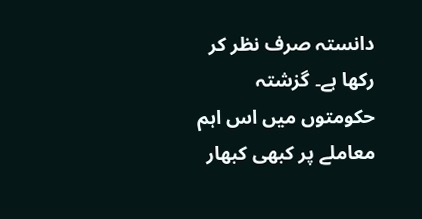دانستہ صرف نظر کر رکھا ہے۔ گزشتہ حکومتوں میں اس اہم معاملے پر کبھی کبھار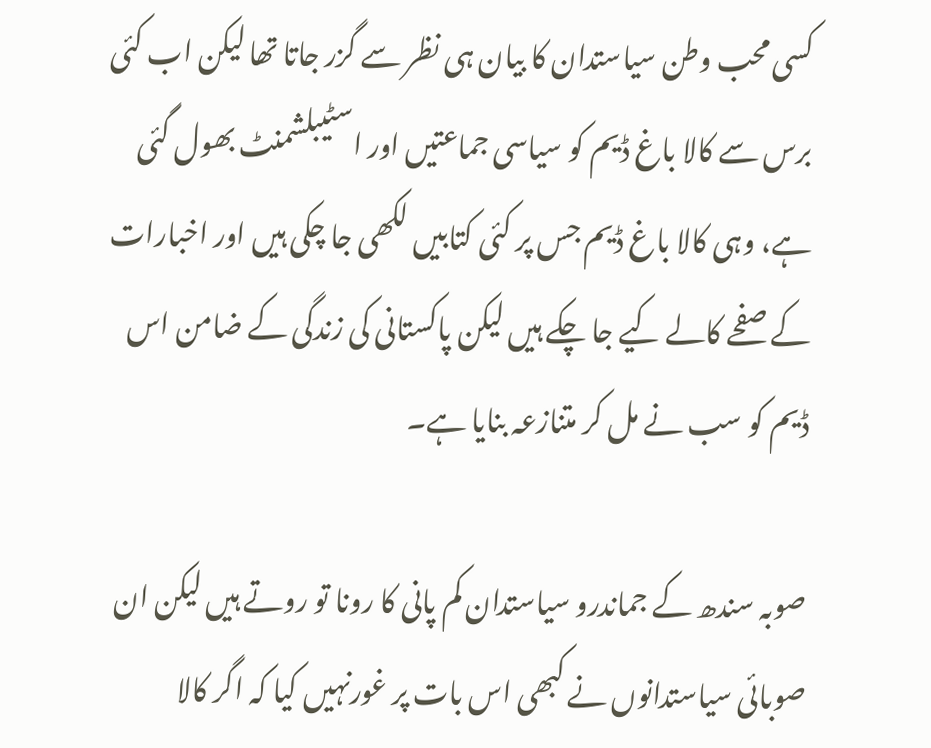کسی محب وطن سیاستدان کا بیان ہی نظر سے گزر جاتا تھا لیکن اب کئی برس سے کالا باغ ڈیم کو سیاسی جماعتیں اور اسٹیبلشمنٹ بھول گئی ہے، وہی کالا باغ ڈیم جس پر کئی کتابیں لکھی جا چکی ہیں اور اخبارات کے صفحے کالے کیے جا چکے ہیں لیکن پاکستانی کی زندگی کے ضامن اس ڈیم کو سب نے مل کر متنازعہ بنایا ہے۔

صوبہ سندھ کے جماندرو سیاستدان کم پانی کا رونا تو روتے ہیں لیکن ان صوبائی سیاستدانوں نے کبھی اس بات پر غورنہیں کیا کہ اگر کالا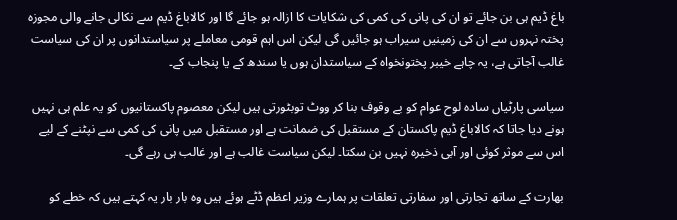باغ ڈیم ہی بن جائے تو ان کی پانی کی کمی کی شکایات کا ازالہ ہو جائے گا اور کالاباغ ڈیم سے نکالی جانے والی مجوزہ پختہ نہروں سے ان کی زمینیں سیراب ہو جائیں گی لیکن اس اہم قومی معاملے پر سیاستدانوں پر ان کی سیاست غالب آجاتی ہے، یہ چاہے خیبر پختونخواہ کے سیاستدان ہوں یا سندھ کے یا پنجاب کے۔

سیاسی پارٹیاں سادہ لوح عوام کو بے وقوف بنا کر ووٹ توبٹورتی ہیں لیکن معصوم پاکستانیوں کو یہ علم ہی نہیں ہونے دیا جاتا کہ کالاباغ ڈیم پاکستان کے مستقبل کی ضمانت ہے اور مستقبل میں پانی کی کمی سے نپٹنے کے لیے اس سے موثر کوئی اور آبی ذخیرہ نہیں بن سکتا۔ لیکن سیاست غالب ہے اور غالب ہی رہے گی۔

بھارت کے ساتھ تجارتی اور سفارتی تعلقات پر ہمارے وزیر اعظم ڈٹے ہوئے ہیں وہ بار بار یہ کہتے ہیں کہ خطے کو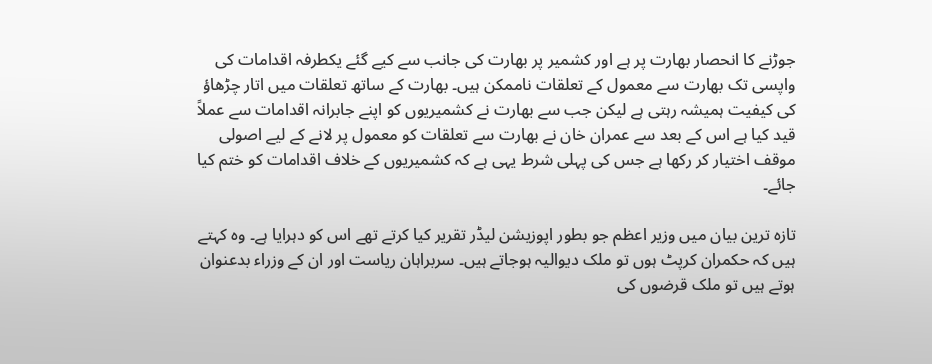جوڑنے کا انحصار بھارت پر ہے اور کشمیر پر بھارت کی جانب سے کیے گئے یکطرفہ اقدامات کی واپسی تک بھارت سے معمول کے تعلقات ناممکن ہیں۔ بھارت کے ساتھ تعلقات میں اتار چڑھاؤ کی کیفیت ہمیشہ رہتی ہے لیکن جب سے بھارت نے کشمیریوں کو اپنے جابرانہ اقدامات سے عملاً قید کیا ہے اس کے بعد سے عمران خان نے بھارت سے تعلقات کو معمول پر لانے کے لیے اصولی موقف اختیار کر رکھا ہے جس کی پہلی شرط یہی ہے کہ کشمیریوں کے خلاف اقدامات کو ختم کیا جائے۔

تازہ ترین بیان میں وزیر اعظم جو بطور اپوزیشن لیڈر تقریر کیا کرتے تھے اس کو دہرایا ہے۔ وہ کہتے ہیں کہ حکمران کرپٹ ہوں تو ملک دیوالیہ ہوجاتے ہیں۔ سربراہان ریاست اور ان کے وزراء بدعنوان ہوتے ہیں تو ملک قرضوں کی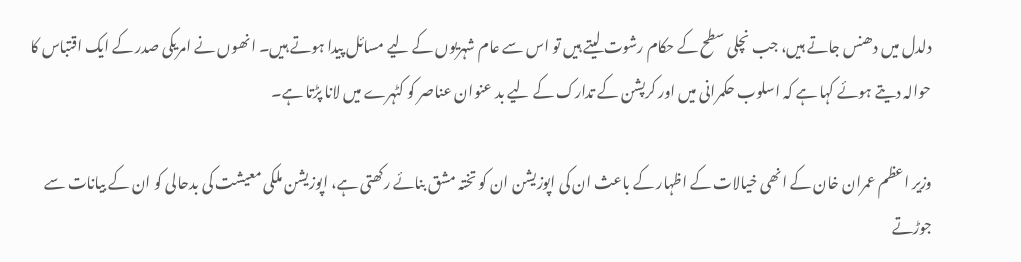دلدل میں دھنس جاتے ہیں، جب نچلی سطح کے حکام رشوت لیتے ہیں تو اس سے عام شہریوں کے لیے مسائل پیدا ہوتے ہیں۔ انھوں نے امریکی صدر کے ایک اقتباس کا حوالہ دیتے ہوئے کہا ہے کہ اسلوب حکمرانی میں اور کرپشن کے تدارک کے لیے بد عنوان عناصر کو کٹہرے میں لانا پڑتا ہے۔

وزیر اعظم عمران خان کے انھی خیالات کے اظہار کے باعث ان کی اپوزیشن ان کو تختہ مشق بنائے رکھتی ہے، اپوزیشن ملکی معیشت کی بدحالی کو ان کے بیانات سے جوڑتے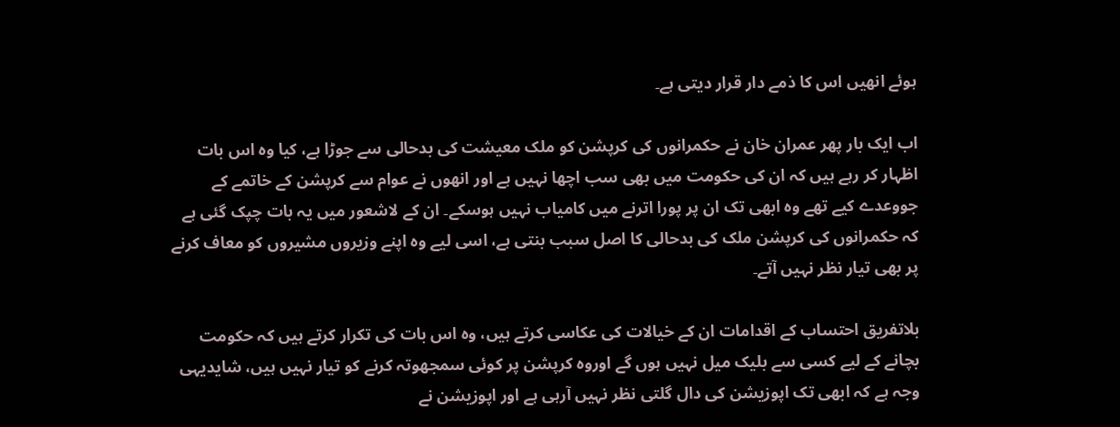ہوئے انھیں اس کا ذمے دار قرار دیتی ہے۔

اب ایک بار پھر عمران خان نے حکمرانوں کی کرپشن کو ملک معیشت کی بدحالی سے جوڑا ہے، کیا وہ اس بات اظہار کر رہے ہیں کہ ان کی حکومت میں بھی سب اچھا نہیں ہے اور انھوں نے عوام سے کرپشن کے خاتمے کے جووعدے کیے تھے وہ ابھی تک ان پر پورا اترنے میں کامیاب نہیں ہوسکے۔ ان کے لاشعور میں یہ بات چپک گئی ہے کہ حکمرانوں کی کرپشن ملک کی بدحالی کا اصل سبب بنتی ہے، اسی لیے وہ اپنے وزیروں مشیروں کو معاف کرنے پر بھی تیار نظر نہیں آتے۔

بلاتفریق احتساب کے اقدامات ان کے خیالات کی عکاسی کرتے ہیں، وہ اس بات کی تکرار کرتے ہیں کہ حکومت بچانے کے لیے کسی سے بلیک میل نہیں ہوں گے اوروہ کرپشن پر کوئی سمجھوتہ کرنے کو تیار نہیں ہیں، شایدیہی وجہ ہے کہ ابھی تک اپوزیشن کی دال گلتی نظر نہیں آرہی ہے اور اپوزیشن نے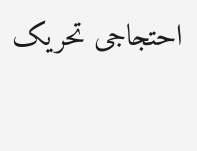احتجاجی تحریک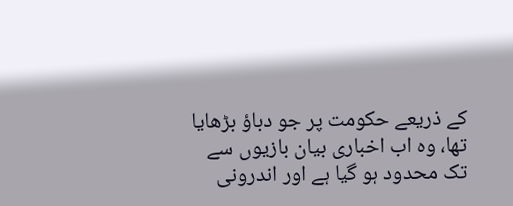کے ذریعے حکومت پر جو دباؤ بڑھایا تھا، وہ اب اخباری بیان بازیوں سے تک محدود ہو گیا ہے اور اندرونی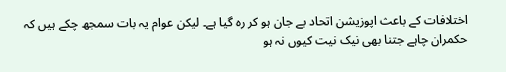اختلافات کے باعث اپوزیشن اتحاد بے جان ہو کر رہ گیا ہے۔ لیکن عوام یہ بات سمجھ چکے ہیں کہ حکمران چاہے جتنا بھی نیک نیت کیوں نہ ہو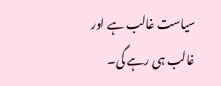سیاست غالب ہے اور غالب ہی رہے گی۔